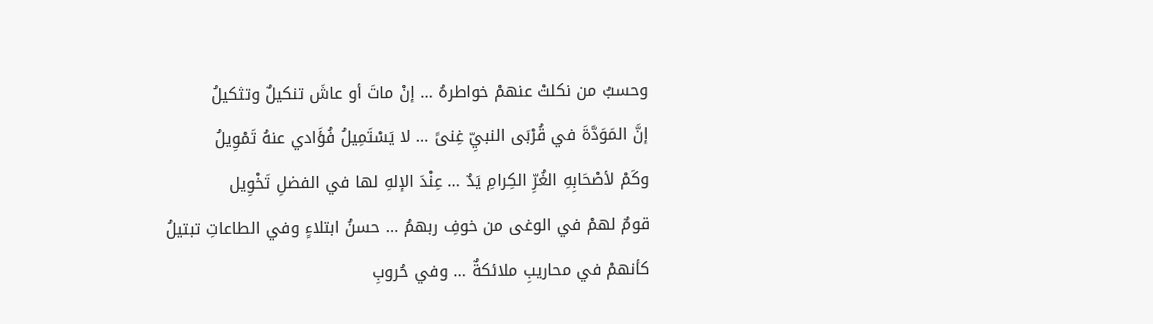وحسبُ من نكلتْ عنهمْ خواطرهُ … إنْ ماتَ أو عاشَ تنكيلٌ وتثكيلُ
إنَّ المَوَدَّةَ في قُرْبَى النبيِّ غِنىً … لا يَسْتَمِيلُ فُؤَادي عنهُ تَمْوِيلُ
وكَمْ لأصْحَابِهِ الغُرِّ الكِرامِ يَدٌ … عِنْدَ الإلهِ لها في الفضلِ تَخْوِيل
قومٌ لهمْ في الوغى من خوفِ ربهمُ … حسنُ ابتلاءٍ وفي الطاعاتِ تبتيلُ
كأنهمْ في محاريبِ ملائكةٌ … وفي حُروبِ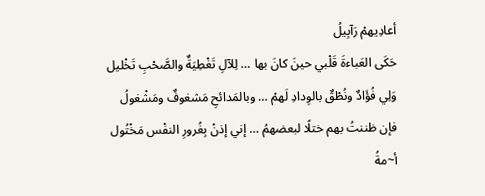أعادِيهمْ رَآبِيلُ
حَكَى العَباءةَ قَلْبي حينَ كانَ بها … لِلآلِ تَغْطِيَةٌ والصَّحْبِ تَخْليل
وَلِي فُؤَادٌ ونُطْقٌ بالوِدادِ لَهمْ … وبالمَدائحِ مَشغوفٌ ومَشْغولُ
فإن ظننتُ بهم ختلًا لبعضهمُ … إني إذنْ بِغُرورِ النفْس مَخْتُول
أ~مةُ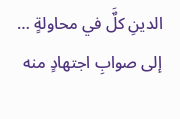الدينِ كلٌَ في محاولةٍ … إلى صوابِ اجتهادٍ منه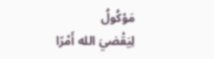مَوْكُولُ
لِيَقْضيَ الله أَمْرًا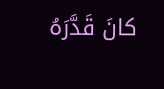كانَ قَدَّرَهُ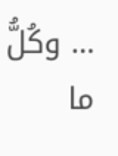… وكُلُّ ما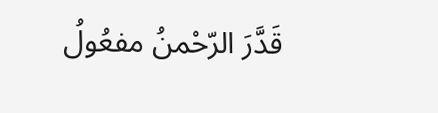قَدَّرَ الرّحْمنُ مفعُولُ